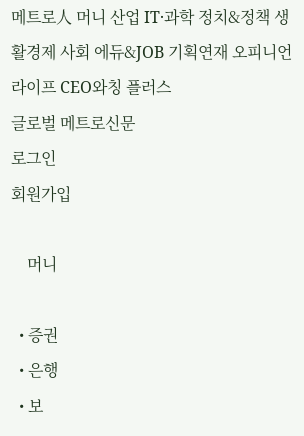메트로人 머니 산업 IT·과학 정치&정책 생활경제 사회 에듀&JOB 기획연재 오피니언 라이프 CEO와칭 플러스
글로벌 메트로신문
로그인
회원가입

    머니

  • 증권
  • 은행
  • 보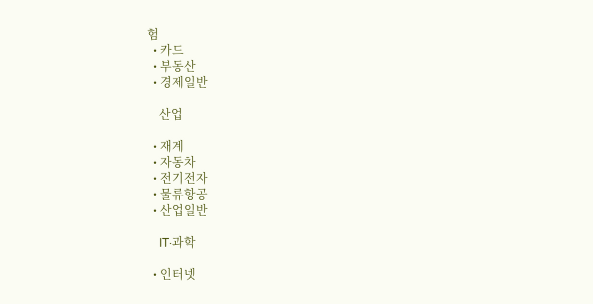험
  • 카드
  • 부동산
  • 경제일반

    산업

  • 재계
  • 자동차
  • 전기전자
  • 물류항공
  • 산업일반

    IT·과학

  • 인터넷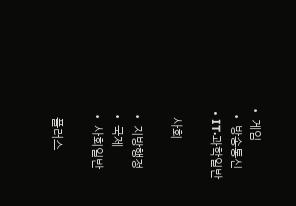• 게임
  • 방송통신
  • IT·과학일반

    사회

  • 지방행정
  • 국제
  • 사회일반

    플러스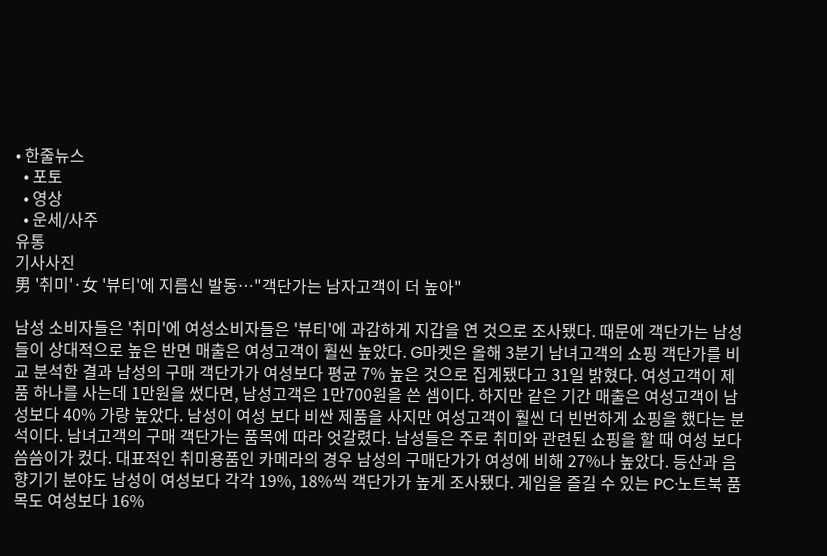• 한줄뉴스
  • 포토
  • 영상
  • 운세/사주
유통
기사사진
男 '취미'·女 '뷰티'에 지름신 발동…"객단가는 남자고객이 더 높아"

남성 소비자들은 '취미'에 여성소비자들은 '뷰티'에 과감하게 지갑을 연 것으로 조사됐다. 때문에 객단가는 남성들이 상대적으로 높은 반면 매출은 여성고객이 훨씬 높았다. G마켓은 올해 3분기 남녀고객의 쇼핑 객단가를 비교 분석한 결과 남성의 구매 객단가가 여성보다 평균 7% 높은 것으로 집계됐다고 31일 밝혔다. 여성고객이 제품 하나를 사는데 1만원을 썼다면, 남성고객은 1만700원을 쓴 셈이다. 하지만 같은 기간 매출은 여성고객이 남성보다 40% 가량 높았다. 남성이 여성 보다 비싼 제품을 사지만 여성고객이 훨씬 더 빈번하게 쇼핑을 했다는 분석이다. 남녀고객의 구매 객단가는 품목에 따라 엇갈렸다. 남성들은 주로 취미와 관련된 쇼핑을 할 때 여성 보다 씀씀이가 컸다. 대표적인 취미용품인 카메라의 경우 남성의 구매단가가 여성에 비해 27%나 높았다. 등산과 음향기기 분야도 남성이 여성보다 각각 19%, 18%씩 객단가가 높게 조사됐다. 게임을 즐길 수 있는 PC·노트북 품목도 여성보다 16%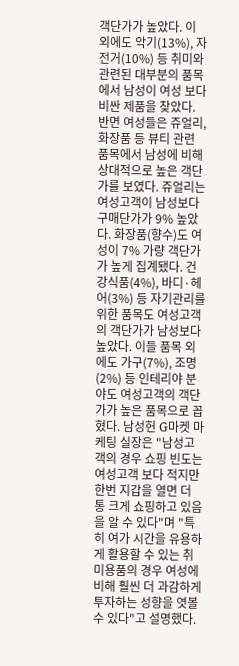객단가가 높았다. 이 외에도 악기(13%), 자전거(10%) 등 취미와 관련된 대부분의 품목에서 남성이 여성 보다 비싼 제품을 찾았다. 반면 여성들은 쥬얼리, 화장품 등 뷰티 관련 품목에서 남성에 비해 상대적으로 높은 객단가를 보였다. 쥬얼리는 여성고객이 남성보다 구매단가가 9% 높았다. 화장품(향수)도 여성이 7% 가량 객단가가 높게 집계됐다. 건강식품(4%), 바디·헤어(3%) 등 자기관리를 위한 품목도 여성고객의 객단가가 남성보다 높았다. 이들 품목 외에도 가구(7%), 조명(2%) 등 인테리야 분야도 여성고객의 객단가가 높은 품목으로 꼽혔다. 남성헌 G마켓 마케팅 실장은 "남성고객의 경우 쇼핑 빈도는 여성고객 보다 적지만 한번 지갑을 열면 더 통 크게 쇼핑하고 있음을 알 수 있다"며 "특히 여가 시간을 유용하게 활용할 수 있는 취미용품의 경우 여성에 비해 훨씬 더 과감하게 투자하는 성향을 엿볼 수 있다"고 설명했다.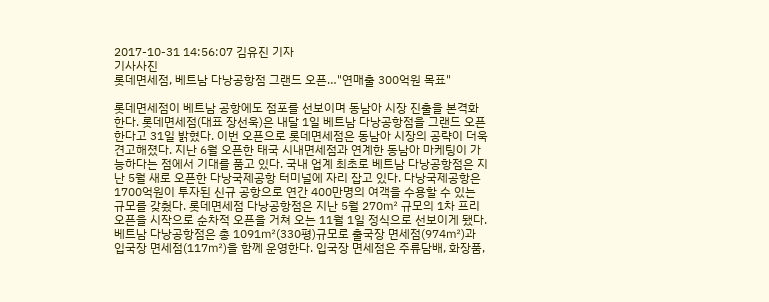2017-10-31 14:56:07 김유진 기자
기사사진
롯데면세점, 베트남 다낭공항점 그랜드 오픈…"연매출 300억원 목표"

롯데면세점이 베트남 공항에도 점포를 선보이며 동남아 시장 진출을 본격화 한다. 롯데면세점(대표 장선욱)은 내달 1일 베트남 다낭공항점을 그랜드 오픈한다고 31일 밝혔다. 이번 오픈으로 롯데면세점은 동남아 시장의 공략이 더욱 견고해졌다. 지난 6월 오픈한 태국 시내면세점과 연계한 동남아 마케팅이 가능하다는 점에서 기대를 품고 있다. 국내 업계 최초로 베트남 다낭공항점은 지난 5월 새로 오픈한 다낭국제공항 터미널에 자리 잡고 있다. 다낭국제공항은 1700억원이 투자된 신규 공항으로 연간 400만명의 여객을 수용할 수 있는 규모를 갖췄다. 롯데면세점 다낭공항점은 지난 5월 270㎡ 규모의 1차 프리 오픈을 시작으로 순차적 오픈을 거쳐 오는 11월 1일 정식으로 선보이게 됐다. 베트남 다낭공항점은 총 1091㎡(330평)규모로 출국장 면세점(974㎡)과 입국장 면세점(117㎡)을 함께 운영한다. 입국장 면세점은 주류담배, 화장품,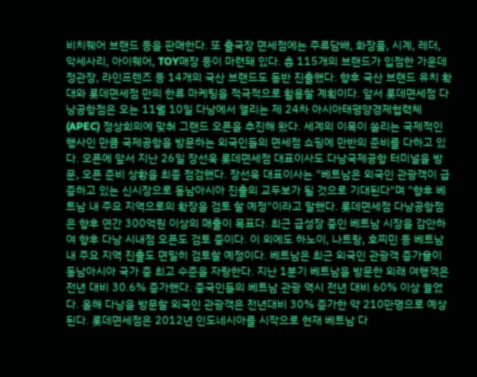비치웨어 브랜드 등을 판매한다. 또 출국장 면세점에는 주류담배, 화장품, 시계, 레더, 악세사리, 아이웨어, TOY매장 등이 마련돼 있다. 총 115개의 브랜드가 입점한 가운데 정관장, 라인프렌즈 등 14개의 국산 브랜드도 동반 진출했다. 향후 국산 브랜드 유치 확대와 롯데면세점 만의 한류 마케팅을 적극적으로 활용할 계획이다. 앞서 롯데면세점 다낭공항점은 오는 11월 10일 다낭에서 열리는 제 24차 아시아태평양경제협력체(APEC) 정상회의에 맞춰 그랜드 오픈을 추진해 왔다. 세계의 이목이 쏠리는 국제적인 행사인 만큼 국제공항을 방문하는 외국인들의 면세점 쇼핑에 만반의 준비를 다하고 있다. 오픈에 앞서 지난 26일 장선욱 롯데면세점 대표이사도 다낭국제공항 터미널을 방문, 오픈 준비 상황을 최종 점검했다. 장선욱 대표이사는 "베트남은 외국인 관광객이 급증하고 있는 신시장으로 동남아시아 진출의 교두보가 될 것으로 기대된다"며 "향후 베트남 내 주요 지역으로의 확장을 검토 할 예정"이라고 말했다. 롯데면세점 다낭공항점은 향후 연간 300억원 이상의 매출이 목표다. 최근 급성장 중인 베트남 시장을 감안하여 향후 다낭 시내점 오픈도 검토 중이다. 이 외에도 하노이, 나트랑, 호찌민 등 베트남 내 주요 지역 진출도 면밀히 검토할 예정이다. 베트남은 최근 외국인 관광객 증가율이 동남아시아 국가 중 최고 수준을 자랑한다. 지난 1분기 베트남을 방문한 외래 여행객은 전년 대비 30.6% 증가했다. 중국인들의 베트남 관광 역시 전년 대비 60% 이상 늘었다. 올해 다낭을 방문할 외국인 관광객은 전년대비 30% 증가한 약 210만명으로 예상된다. 롯데면세점은 2012년 인도네시아를 시작으로 현재 베트남 다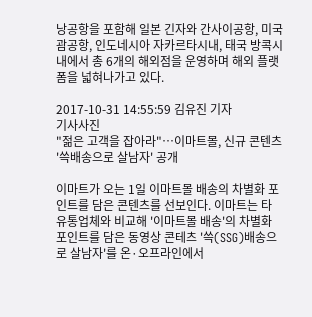낭공항을 포함해 일본 긴자와 간사이공항, 미국 괌공항, 인도네시아 자카르타시내, 태국 방콕시내에서 총 6개의 해외점을 운영하며 해외 플랫폼을 넓혀나가고 있다.

2017-10-31 14:55:59 김유진 기자
기사사진
"젊은 고객을 잡아라"…이마트몰, 신규 콘텐츠 '쓱배송으로 살남자' 공개

이마트가 오는 1일 이마트몰 배송의 차별화 포인트를 담은 콘텐츠를 선보인다. 이마트는 타 유통업체와 비교해 '이마트몰 배송'의 차별화 포인트를 담은 동영상 콘테츠 '쓱(SSG)배송으로 살남자'를 온·오프라인에서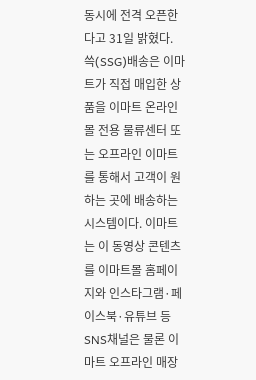동시에 전격 오픈한다고 31일 밝혔다. 쓱(SSG)배송은 이마트가 직접 매입한 상품을 이마트 온라인몰 전용 물류센터 또는 오프라인 이마트를 통해서 고객이 원하는 곳에 배송하는 시스템이다. 이마트는 이 동영상 콘텐츠를 이마트몰 홈페이지와 인스타그램·페이스북·유튜브 등 SNS채널은 물론 이마트 오프라인 매장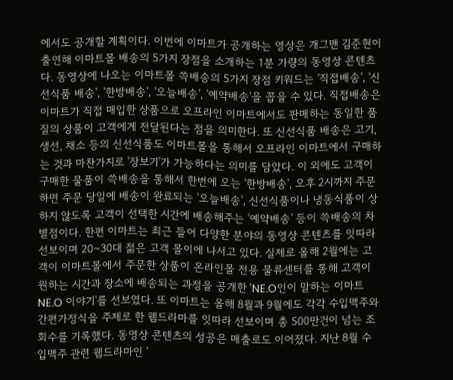에서도 공개할 계획이다. 이번에 이마트가 공개하는 영상은 개그맨 김준현이 출연해 이마트몰 배송의 5가지 장점을 소개하는 1분 가량의 동영상 콘텐츠다. 동영상에 나오는 이마트몰 쓱배송의 5가지 장점 키워드는 '직접배송', '신선식품 배송', '한방배송', '오늘배송', '예약배송'을 꼽을 수 있다. 직접배송은 이마트가 직접 매입한 상품으로 오프라인 이마트에서도 판매하는 동일한 품질의 상품이 고객에게 전달된다는 점을 의미한다. 또 신선식품 배송은 고기, 생선, 채소 등의 신선식품도 이마트몰을 통해서 오프라인 이마트에서 구매하는 것과 마찬가지로 '장보기'가 가능하다는 의미를 담았다. 이 외에도 고객이 구매한 물품이 쓱배송을 통해서 한번에 오는 '한방배송', 오후 2시까지 주문하면 주문 당일에 배송이 완료되는 '오늘배송', 신선식품이나 냉동식품이 상하지 않도록 고객이 선택한 시간에 배송해주는 '예약배송' 등이 쓱배송의 차별점이다. 한편 이마트는 최근 들어 다양한 분야의 동영상 콘텐츠를 잇따라 선보이며 20~30대 젊은 고객 몰이에 나서고 있다. 실제로 올해 2월에는 고객이 이마트몰에서 주문한 상품이 온라인몰 전용 물류센터를 통해 고객이 원하는 시간과 장소에 배송되는 과정을 공개한 'NE.O인이 말하는 이마트 NE.O 이야기'를 선보였다. 또 이마트는 올해 8월과 9월에도 각각 수입맥주와 간편가정식을 주제로 한 웹드라마를 잇따라 선보이며 총 500만건이 넘는 조회수를 기록했다. 동영상 콘텐츠의 성공은 매출로도 이어졌다. 지난 8월 수입맥주 관련 웹드라마인 '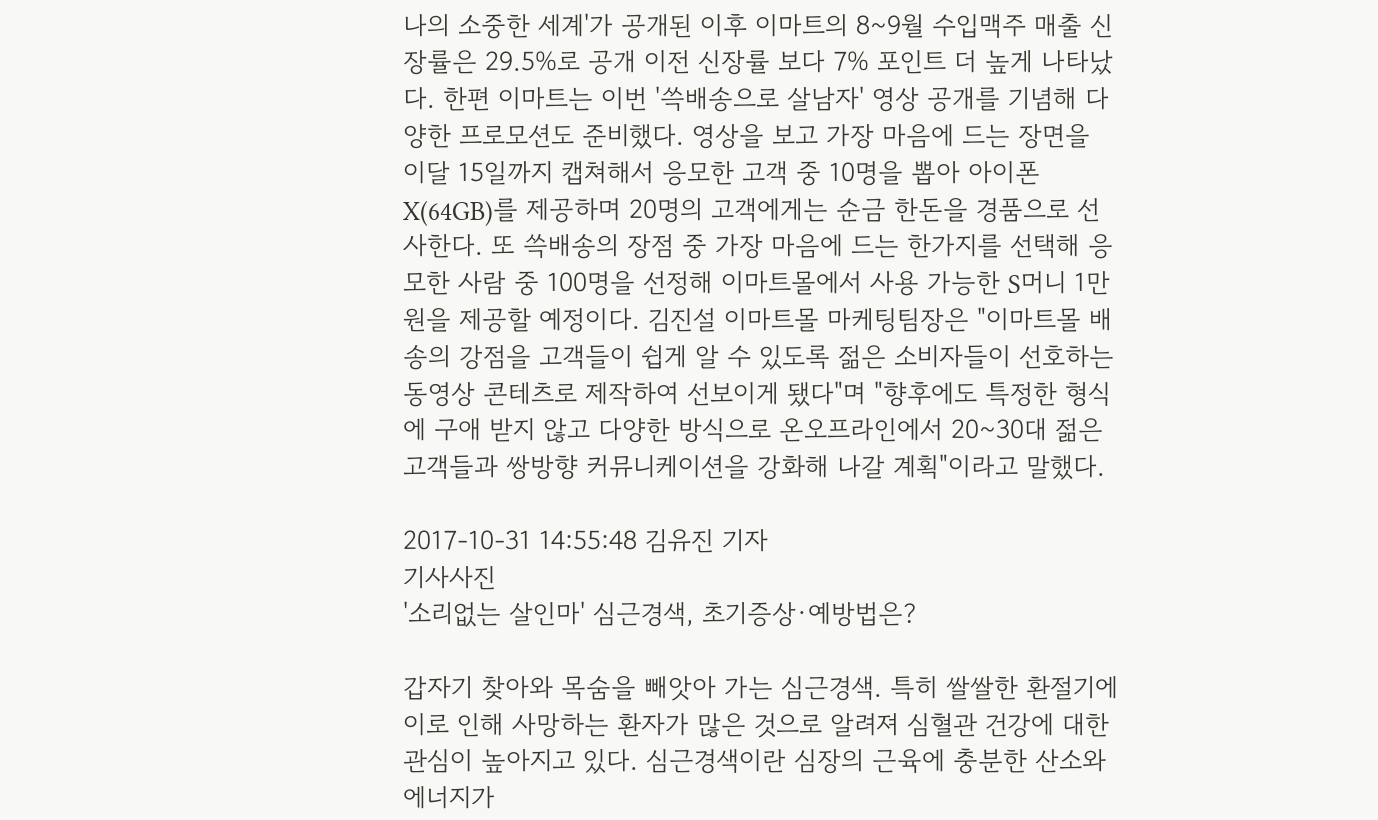나의 소중한 세계'가 공개된 이후 이마트의 8~9월 수입맥주 매출 신장률은 29.5%로 공개 이전 신장률 보다 7% 포인트 더 높게 나타났다. 한편 이마트는 이번 '쓱배송으로 살남자' 영상 공개를 기념해 다양한 프로모션도 준비했다. 영상을 보고 가장 마음에 드는 장면을 이달 15일까지 캡쳐해서 응모한 고객 중 10명을 뽑아 아이폰 X(64GB)를 제공하며 20명의 고객에게는 순금 한돈을 경품으로 선사한다. 또 쓱배송의 장점 중 가장 마음에 드는 한가지를 선택해 응모한 사람 중 100명을 선정해 이마트몰에서 사용 가능한 S머니 1만원을 제공할 예정이다. 김진설 이마트몰 마케팅팀장은 "이마트몰 배송의 강점을 고객들이 쉽게 알 수 있도록 젊은 소비자들이 선호하는 동영상 콘테츠로 제작하여 선보이게 됐다"며 "향후에도 특정한 형식에 구애 받지 않고 다양한 방식으로 온오프라인에서 20~30대 젊은 고객들과 쌍방향 커뮤니케이션을 강화해 나갈 계획"이라고 말했다.

2017-10-31 14:55:48 김유진 기자
기사사진
'소리없는 살인마' 심근경색, 초기증상·예방법은?

갑자기 찾아와 목숨을 빼앗아 가는 심근경색. 특히 쌀쌀한 환절기에 이로 인해 사망하는 환자가 많은 것으로 알려져 심혈관 건강에 대한 관심이 높아지고 있다. 심근경색이란 심장의 근육에 충분한 산소와 에너지가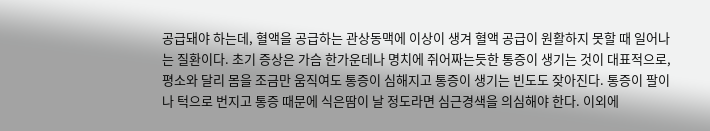공급돼야 하는데, 혈액을 공급하는 관상동맥에 이상이 생겨 혈액 공급이 원활하지 못할 때 일어나는 질환이다. 초기 증상은 가슴 한가운데나 명치에 쥐어짜는듯한 통증이 생기는 것이 대표적으로, 평소와 달리 몸을 조금만 움직여도 통증이 심해지고 통증이 생기는 빈도도 잦아진다. 통증이 팔이나 턱으로 번지고 통증 때문에 식은땀이 날 정도라면 심근경색을 의심해야 한다. 이외에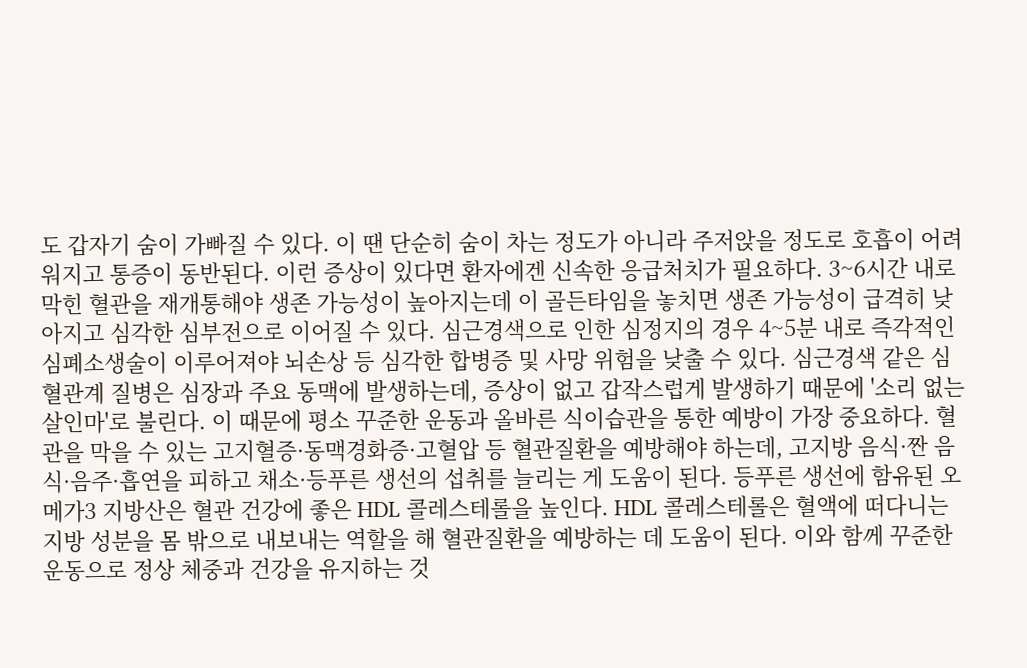도 갑자기 숨이 가빠질 수 있다. 이 땐 단순히 숨이 차는 정도가 아니라 주저앉을 정도로 호흡이 어려워지고 통증이 동반된다. 이런 증상이 있다면 환자에겐 신속한 응급처치가 필요하다. 3~6시간 내로 막힌 혈관을 재개통해야 생존 가능성이 높아지는데 이 골든타임을 놓치면 생존 가능성이 급격히 낮아지고 심각한 심부전으로 이어질 수 있다. 심근경색으로 인한 심정지의 경우 4~5분 내로 즉각적인 심폐소생술이 이루어져야 뇌손상 등 심각한 합병증 및 사망 위험을 낮출 수 있다. 심근경색 같은 심혈관계 질병은 심장과 주요 동맥에 발생하는데, 증상이 없고 갑작스럽게 발생하기 때문에 '소리 없는 살인마'로 불린다. 이 때문에 평소 꾸준한 운동과 올바른 식이습관을 통한 예방이 가장 중요하다. 혈관을 막을 수 있는 고지혈증·동맥경화증·고혈압 등 혈관질환을 예방해야 하는데, 고지방 음식·짠 음식·음주·흡연을 피하고 채소·등푸른 생선의 섭취를 늘리는 게 도움이 된다. 등푸른 생선에 함유된 오메가3 지방산은 혈관 건강에 좋은 HDL 콜레스테롤을 높인다. HDL 콜레스테롤은 혈액에 떠다니는 지방 성분을 몸 밖으로 내보내는 역할을 해 혈관질환을 예방하는 데 도움이 된다. 이와 함께 꾸준한 운동으로 정상 체중과 건강을 유지하는 것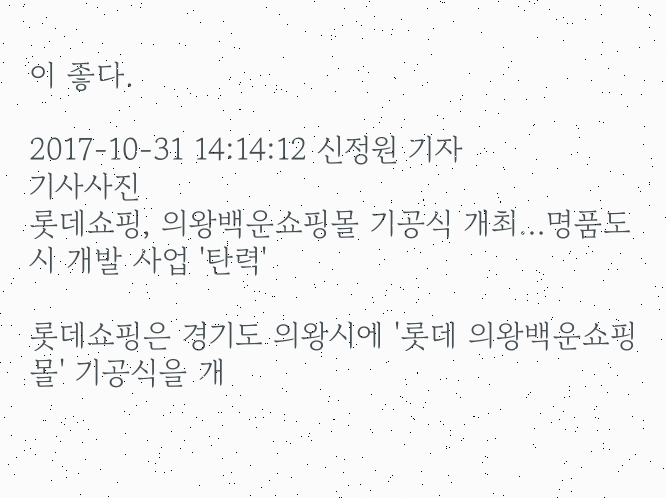이 좋다.

2017-10-31 14:14:12 신정원 기자
기사사진
롯데쇼핑, 의왕백운쇼핑몰 기공식 개최…명품도시 개발 사업 '탄력'

롯데쇼핑은 경기도 의왕시에 '롯데 의왕백운쇼핑몰' 기공식을 개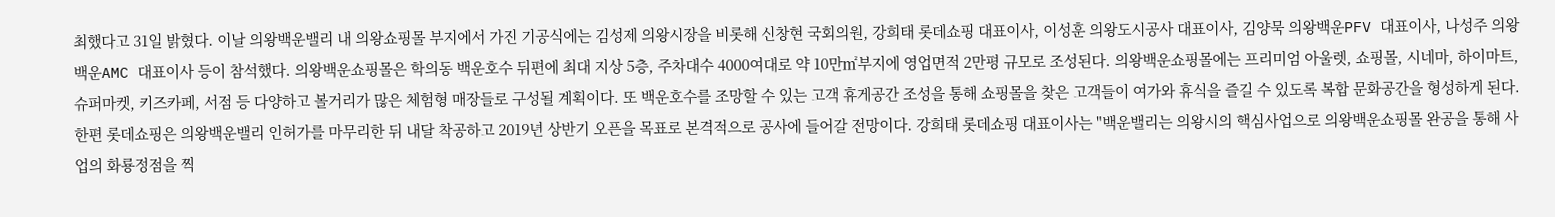최했다고 31일 밝혔다. 이날 의왕백운밸리 내 의왕쇼핑몰 부지에서 가진 기공식에는 김성제 의왕시장을 비롯해 신창현 국회의원, 강희태 롯데쇼핑 대표이사, 이성훈 의왕도시공사 대표이사, 김양묵 의왕백운PFV 대표이사, 나성주 의왕백운AMC 대표이사 등이 참석했다. 의왕백운쇼핑몰은 학의동 백운호수 뒤편에 최대 지상 5층, 주차대수 4000여대로 약 10만㎡부지에 영업면적 2만평 규모로 조성된다. 의왕백운쇼핑몰에는 프리미엄 아울렛, 쇼핑몰, 시네마, 하이마트, 슈퍼마켓, 키즈카페, 서점 등 다양하고 볼거리가 많은 체험형 매장들로 구성될 계획이다. 또 백운호수를 조망할 수 있는 고객 휴게공간 조성을 통해 쇼핑몰을 찾은 고객들이 여가와 휴식을 즐길 수 있도록 복합 문화공간을 형성하게 된다. 한편 롯데쇼핑은 의왕백운밸리 인허가를 마무리한 뒤 내달 착공하고 2019년 상반기 오픈을 목표로 본격적으로 공사에 들어갈 전망이다. 강희태 롯데쇼핑 대표이사는 "백운밸리는 의왕시의 핵심사업으로 의왕백운쇼핑몰 완공을 통해 사업의 화룡정점을 찍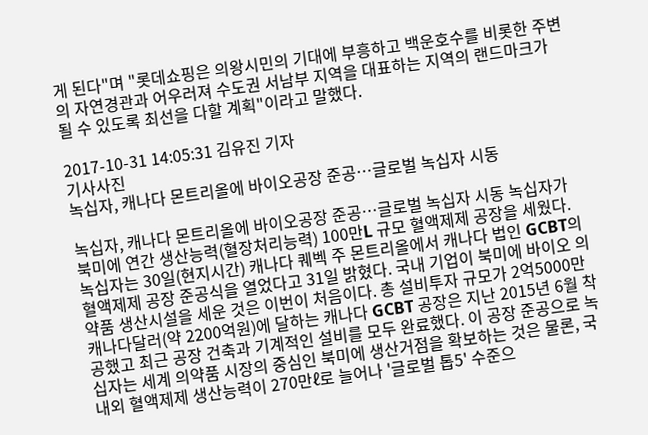게 된다"며 "롯데쇼핑은 의왕시민의 기대에 부흥하고 백운호수를 비롯한 주변의 자연경관과 어우러져 수도권 서남부 지역을 대표하는 지역의 랜드마크가 될 수 있도록 최선을 다할 계획"이라고 말했다.

2017-10-31 14:05:31 김유진 기자
기사사진
녹십자, 캐나다 몬트리올에 바이오공장 준공…글로벌 녹십자 시동

녹십자, 캐나다 몬트리올에 바이오공장 준공…글로벌 녹십자 시동 녹십자가 북미에 연간 생산능력(혈장처리능력) 100만L 규모 혈액제제 공장을 세웠다. 녹십자는 30일(현지시간) 캐나다 퀘벡 주 몬트리올에서 캐나다 법인 GCBT의 혈액제제 공장 준공식을 열었다고 31일 밝혔다. 국내 기업이 북미에 바이오 의약품 생산시설을 세운 것은 이번이 처음이다. 총 설비투자 규모가 2억5000만캐나다달러(약 2200억원)에 달하는 캐나다 GCBT 공장은 지난 2015년 6월 착공했고 최근 공장 건축과 기계적인 설비를 모두 완료했다. 이 공장 준공으로 녹십자는 세계 의약품 시장의 중심인 북미에 생산거점을 확보하는 것은 물론, 국내외 혈액제제 생산능력이 270만ℓ로 늘어나 '글로벌 톱5' 수준으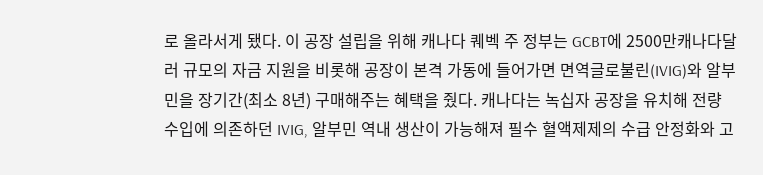로 올라서게 됐다. 이 공장 설립을 위해 캐나다 퀘벡 주 정부는 GCBT에 2500만캐나다달러 규모의 자금 지원을 비롯해 공장이 본격 가동에 들어가면 면역글로불린(IVIG)와 알부민을 장기간(최소 8년) 구매해주는 혜택을 줬다. 캐나다는 녹십자 공장을 유치해 전량 수입에 의존하던 IVIG, 알부민 역내 생산이 가능해져 필수 혈액제제의 수급 안정화와 고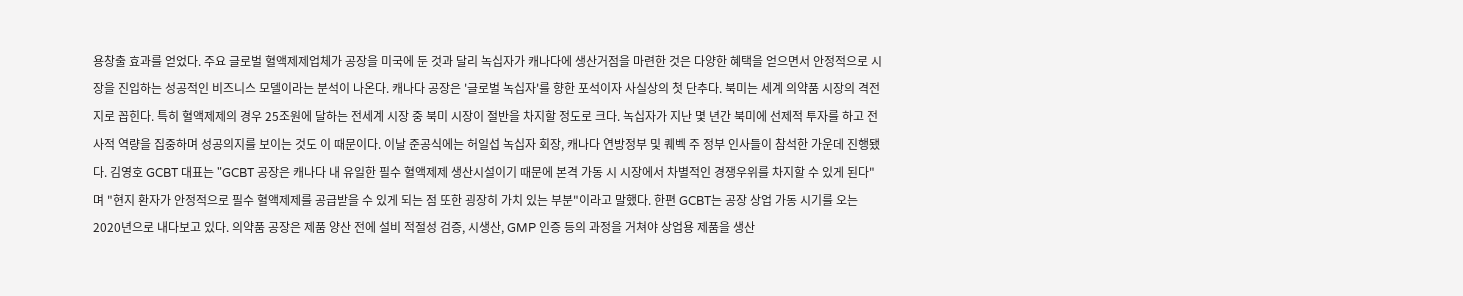용창출 효과를 얻었다. 주요 글로벌 혈액제제업체가 공장을 미국에 둔 것과 달리 녹십자가 캐나다에 생산거점을 마련한 것은 다양한 혜택을 얻으면서 안정적으로 시장을 진입하는 성공적인 비즈니스 모델이라는 분석이 나온다. 캐나다 공장은 '글로벌 녹십자'를 향한 포석이자 사실상의 첫 단추다. 북미는 세계 의약품 시장의 격전지로 꼽힌다. 특히 혈액제제의 경우 25조원에 달하는 전세계 시장 중 북미 시장이 절반을 차지할 정도로 크다. 녹십자가 지난 몇 년간 북미에 선제적 투자를 하고 전사적 역량을 집중하며 성공의지를 보이는 것도 이 때문이다. 이날 준공식에는 허일섭 녹십자 회장, 캐나다 연방정부 및 퀘벡 주 정부 인사들이 참석한 가운데 진행됐다. 김영호 GCBT 대표는 "GCBT 공장은 캐나다 내 유일한 필수 혈액제제 생산시설이기 때문에 본격 가동 시 시장에서 차별적인 경쟁우위를 차지할 수 있게 된다"며 "현지 환자가 안정적으로 필수 혈액제제를 공급받을 수 있게 되는 점 또한 굉장히 가치 있는 부분"이라고 말했다. 한편 GCBT는 공장 상업 가동 시기를 오는 2020년으로 내다보고 있다. 의약품 공장은 제품 양산 전에 설비 적절성 검증, 시생산, GMP 인증 등의 과정을 거쳐야 상업용 제품을 생산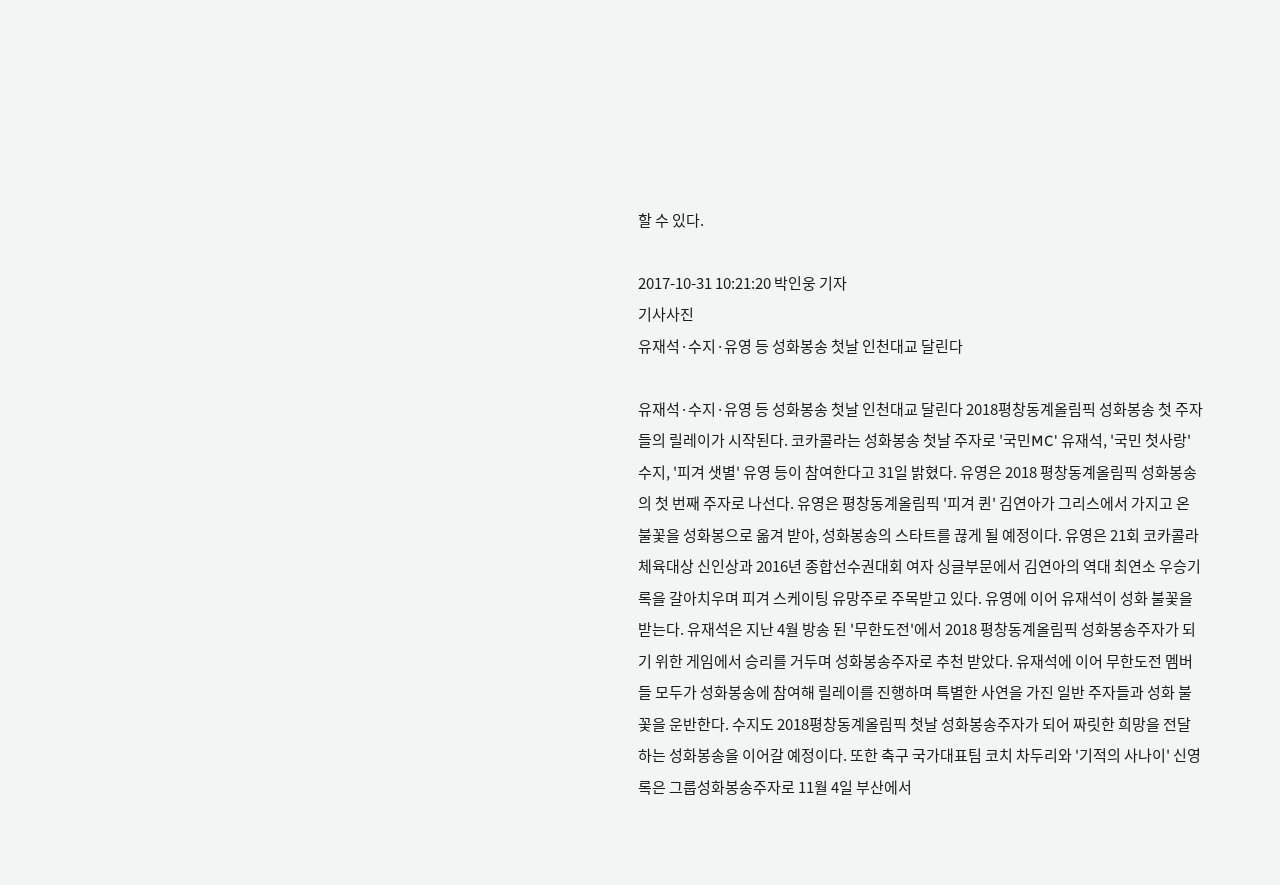할 수 있다.

2017-10-31 10:21:20 박인웅 기자
기사사진
유재석·수지·유영 등 성화봉송 첫날 인천대교 달린다

유재석·수지·유영 등 성화봉송 첫날 인천대교 달린다 2018평창동계올림픽 성화봉송 첫 주자들의 릴레이가 시작된다. 코카콜라는 성화봉송 첫날 주자로 '국민MC' 유재석, '국민 첫사랑' 수지, '피겨 샛별' 유영 등이 참여한다고 31일 밝혔다. 유영은 2018 평창동계올림픽 성화봉송의 첫 번째 주자로 나선다. 유영은 평창동계올림픽 '피겨 퀸' 김연아가 그리스에서 가지고 온 불꽃을 성화봉으로 옮겨 받아, 성화봉송의 스타트를 끊게 될 예정이다. 유영은 21회 코카콜라 체육대상 신인상과 2016년 종합선수권대회 여자 싱글부문에서 김연아의 역대 최연소 우승기록을 갈아치우며 피겨 스케이팅 유망주로 주목받고 있다. 유영에 이어 유재석이 성화 불꽃을 받는다. 유재석은 지난 4월 방송 된 '무한도전'에서 2018 평창동계올림픽 성화봉송주자가 되기 위한 게임에서 승리를 거두며 성화봉송주자로 추천 받았다. 유재석에 이어 무한도전 멤버들 모두가 성화봉송에 참여해 릴레이를 진행하며 특별한 사연을 가진 일반 주자들과 성화 불꽃을 운반한다. 수지도 2018평창동계올림픽 첫날 성화봉송주자가 되어 짜릿한 희망을 전달하는 성화봉송을 이어갈 예정이다. 또한 축구 국가대표팀 코치 차두리와 '기적의 사나이' 신영록은 그룹성화봉송주자로 11월 4일 부산에서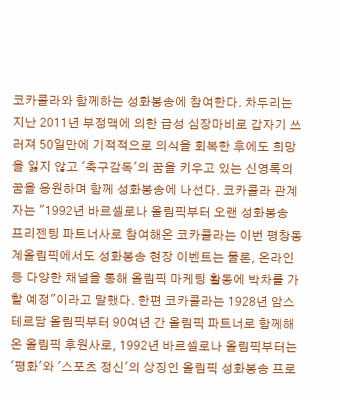코카콜라와 함께하는 성화봉송에 참여한다. 차두리는 지난 2011년 부정맥에 의한 급성 심장마비로 갑자기 쓰러져 50일만에 기적적으로 의식을 회복한 후에도 희망을 잃지 않고 '축구감독'의 꿈을 키우고 있는 신영록의 꿈을 응원하며 함께 성화봉송에 나선다. 코카콜라 관계자는 "1992년 바르셀로나 올림픽부터 오랜 성화봉송 프리젠팅 파트너사로 참여해온 코카콜라는 이번 평창동계올림픽에서도 성화봉송 현장 이벤트는 물론, 온라인 등 다양한 채널을 통해 올림픽 마케팅 활동에 박차를 가할 예정"이라고 말했다. 한편 코카콜라는 1928년 암스테르담 올림픽부터 90여년 간 올림픽 파트너로 함께해 온 올림픽 후원사로, 1992년 바르셀로나 올림픽부터는 '평화'와 '스포츠 정신'의 상징인 올림픽 성화봉송 프로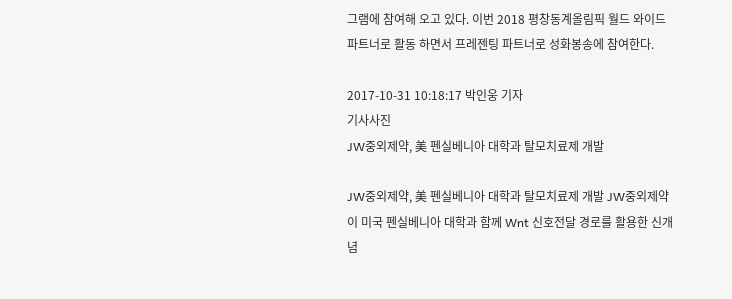그램에 참여해 오고 있다. 이번 2018 평창동계올림픽 월드 와이드 파트너로 활동 하면서 프레젠팅 파트너로 성화봉송에 참여한다.

2017-10-31 10:18:17 박인웅 기자
기사사진
JW중외제약, 美 펜실베니아 대학과 탈모치료제 개발

JW중외제약, 美 펜실베니아 대학과 탈모치료제 개발 JW중외제약이 미국 펜실베니아 대학과 함께 Wnt 신호전달 경로를 활용한 신개념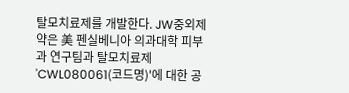탈모치료제를 개발한다. JW중외제약은 美 펜실베니아 의과대학 피부과 연구팀과 탈모치료제 'CWL080061(코드명)'에 대한 공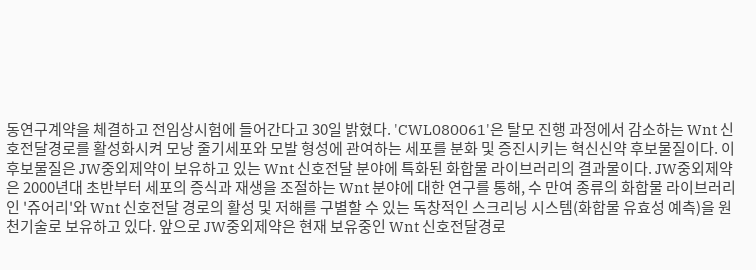동연구계약을 체결하고 전임상시험에 들어간다고 30일 밝혔다. 'CWL080061'은 탈모 진행 과정에서 감소하는 Wnt 신호전달경로를 활성화시켜 모낭 줄기세포와 모발 형성에 관여하는 세포를 분화 및 증진시키는 혁신신약 후보물질이다. 이 후보물질은 JW중외제약이 보유하고 있는 Wnt 신호전달 분야에 특화된 화합물 라이브러리의 결과물이다. JW중외제약은 2000년대 초반부터 세포의 증식과 재생을 조절하는 Wnt 분야에 대한 연구를 통해, 수 만여 종류의 화합물 라이브러리인 '쥬어리'와 Wnt 신호전달 경로의 활성 및 저해를 구별할 수 있는 독창적인 스크리닝 시스템(화합물 유효성 예측)을 원천기술로 보유하고 있다. 앞으로 JW중외제약은 현재 보유중인 Wnt 신호전달경로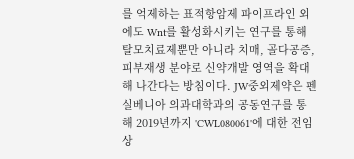를 억제하는 표적항암제 파이프라인 외에도 Wnt를 활성화시키는 연구를 통해 탈모치료제뿐만 아니라 치매, 골다공증, 피부재생 분야로 신약개발 영역을 확대해 나간다는 방침이다. JW중외제약은 펜실베니아 의과대학과의 공동연구를 통해 2019년까지 'CWL080061'에 대한 전임상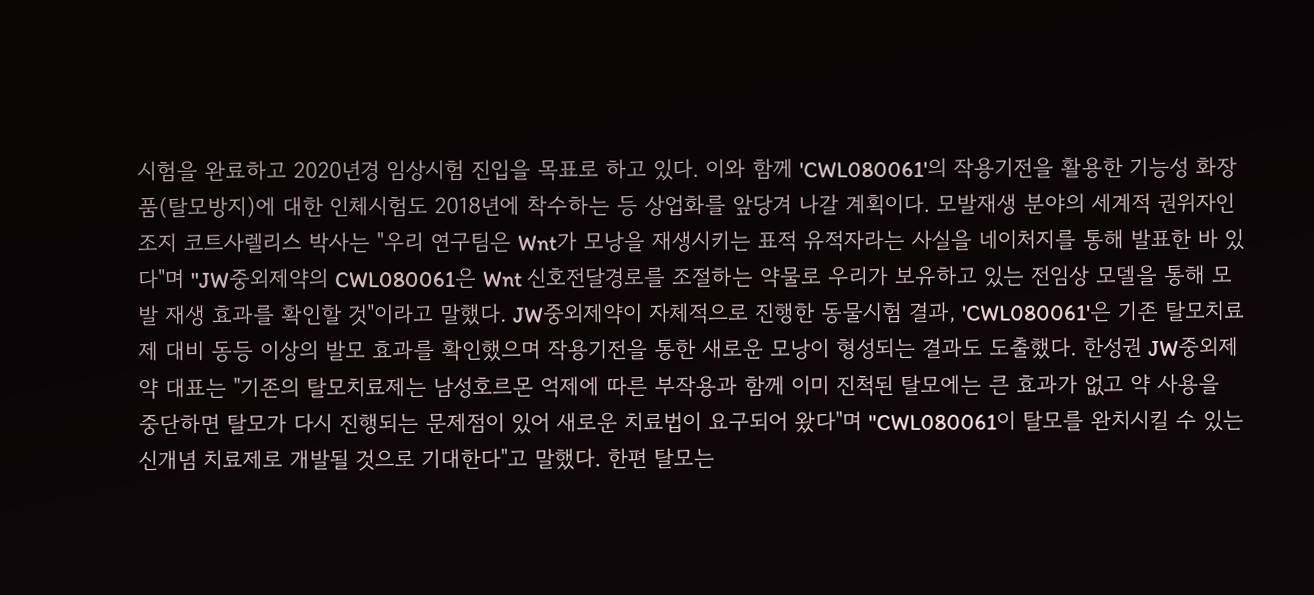시험을 완료하고 2020년경 임상시험 진입을 목표로 하고 있다. 이와 함께 'CWL080061'의 작용기전을 활용한 기능성 화장품(탈모방지)에 대한 인체시험도 2018년에 착수하는 등 상업화를 앞당겨 나갈 계획이다. 모발재생 분야의 세계적 권위자인 조지 코트사렐리스 박사는 "우리 연구팀은 Wnt가 모낭을 재생시키는 표적 유적자라는 사실을 네이처지를 통해 발표한 바 있다"며 "JW중외제약의 CWL080061은 Wnt 신호전달경로를 조절하는 약물로 우리가 보유하고 있는 전임상 모델을 통해 모발 재생 효과를 확인할 것"이라고 말했다. JW중외제약이 자체적으로 진행한 동물시험 결과, 'CWL080061'은 기존 탈모치료제 대비 동등 이상의 발모 효과를 확인했으며 작용기전을 통한 새로운 모낭이 형성되는 결과도 도출했다. 한성권 JW중외제약 대표는 "기존의 탈모치료제는 남성호르몬 억제에 따른 부작용과 함께 이미 진척된 탈모에는 큰 효과가 없고 약 사용을 중단하면 탈모가 다시 진행되는 문제점이 있어 새로운 치료법이 요구되어 왔다"며 "CWL080061이 탈모를 완치시킬 수 있는 신개념 치료제로 개발될 것으로 기대한다"고 말했다. 한편 탈모는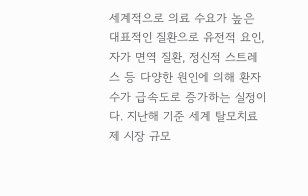세계적으로 의료 수요가 높은 대표적인 질환으로 유전적 요인, 자가 면역 질환, 정신적 스트레스 등 다양한 원인에 의해 환자 수가 급속도로 증가하는 실정이다. 지난해 기준 세계 탈모치료제 시장 규모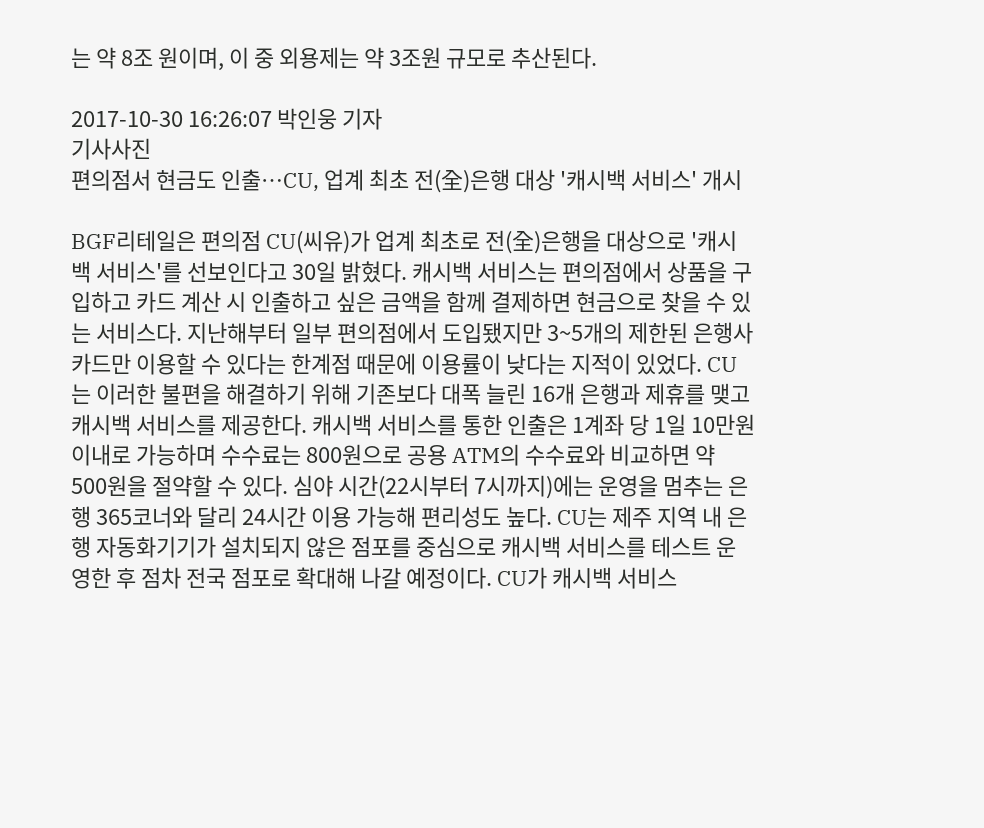는 약 8조 원이며, 이 중 외용제는 약 3조원 규모로 추산된다.

2017-10-30 16:26:07 박인웅 기자
기사사진
편의점서 현금도 인출…CU, 업계 최초 전(全)은행 대상 '캐시백 서비스' 개시

BGF리테일은 편의점 CU(씨유)가 업계 최초로 전(全)은행을 대상으로 '캐시백 서비스'를 선보인다고 30일 밝혔다. 캐시백 서비스는 편의점에서 상품을 구입하고 카드 계산 시 인출하고 싶은 금액을 함께 결제하면 현금으로 찾을 수 있는 서비스다. 지난해부터 일부 편의점에서 도입됐지만 3~5개의 제한된 은행사 카드만 이용할 수 있다는 한계점 때문에 이용률이 낮다는 지적이 있었다. CU는 이러한 불편을 해결하기 위해 기존보다 대폭 늘린 16개 은행과 제휴를 맺고 캐시백 서비스를 제공한다. 캐시백 서비스를 통한 인출은 1계좌 당 1일 10만원 이내로 가능하며 수수료는 800원으로 공용 ATM의 수수료와 비교하면 약 500원을 절약할 수 있다. 심야 시간(22시부터 7시까지)에는 운영을 멈추는 은행 365코너와 달리 24시간 이용 가능해 편리성도 높다. CU는 제주 지역 내 은행 자동화기기가 설치되지 않은 점포를 중심으로 캐시백 서비스를 테스트 운영한 후 점차 전국 점포로 확대해 나갈 예정이다. CU가 캐시백 서비스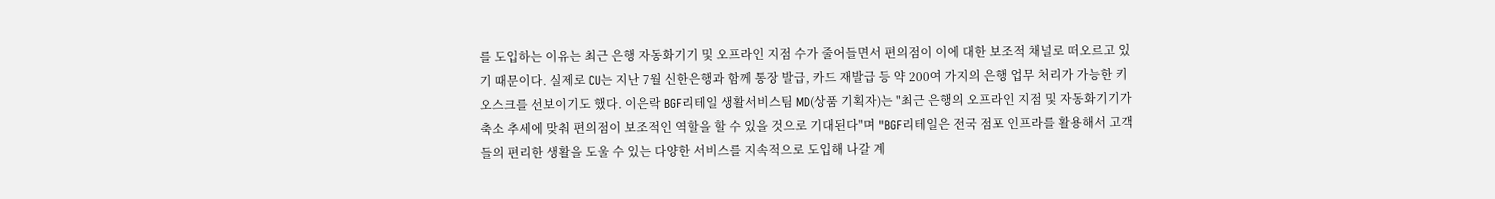를 도입하는 이유는 최근 은행 자동화기기 및 오프라인 지점 수가 줄어들면서 편의점이 이에 대한 보조적 채널로 떠오르고 있기 때문이다. 실제로 CU는 지난 7월 신한은행과 함께 통장 발급, 카드 재발급 등 약 200여 가지의 은행 업무 처리가 가능한 키오스크를 선보이기도 했다. 이은락 BGF리테일 생활서비스팀 MD(상품 기획자)는 "최근 은행의 오프라인 지점 및 자동화기기가 축소 추세에 맞춰 편의점이 보조적인 역할을 할 수 있을 것으로 기대된다"며 "BGF리테일은 전국 점포 인프라를 활용해서 고객들의 편리한 생활을 도울 수 있는 다양한 서비스를 지속적으로 도입해 나갈 계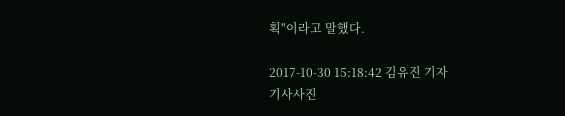획"이라고 말했다.

2017-10-30 15:18:42 김유진 기자
기사사진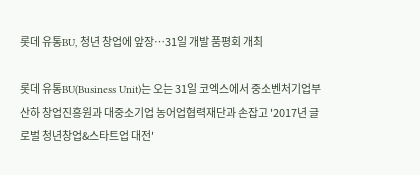롯데 유통BU, 청년 창업에 앞장…31일 개발 품평회 개최

롯데 유통BU(Business Unit)는 오는 31일 코엑스에서 중소벤처기업부 산하 창업진흥원과 대중소기업 농어업협력재단과 손잡고 '2017년 글로벌 청년창업&스타트업 대전'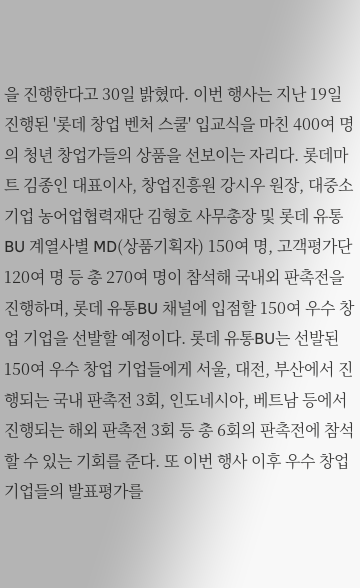을 진행한다고 30일 밝혔따. 이번 행사는 지난 19일 진행된 '롯데 창업 벤처 스쿨' 입교식을 마친 400여 명의 청년 창업가들의 상품을 선보이는 자리다. 롯데마트 김종인 대표이사, 창업진흥원 강시우 원장, 대중소기업 농어업협력재단 김형호 사무총장 및 롯데 유통BU 계열사별 MD(상품기획자) 150여 명, 고객평가단 120여 명 등 총 270여 명이 참석해 국내외 판촉전을 진행하며, 롯데 유통BU 채널에 입점할 150여 우수 창업 기업을 선발할 예정이다. 롯데 유통BU는 선발된 150여 우수 창업 기업들에게 서울, 대전, 부산에서 진행되는 국내 판촉전 3회, 인도네시아, 베트남 등에서 진행되는 해외 판촉전 3회 등 총 6회의 판촉전에 참석할 수 있는 기회를 준다. 또 이번 행사 이후 우수 창업 기업들의 발표평가를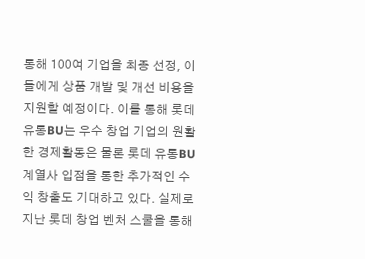통해 100여 기업을 최종 선정, 이들에게 상품 개발 및 개선 비용을 지원할 예정이다. 이를 통해 롯데 유통BU는 우수 창업 기업의 원활한 경제활동은 물론 롯데 유통BU 계열사 입점을 통한 추가적인 수익 창출도 기대하고 있다. 실제로 지난 롯데 창업 벤처 스쿨을 통해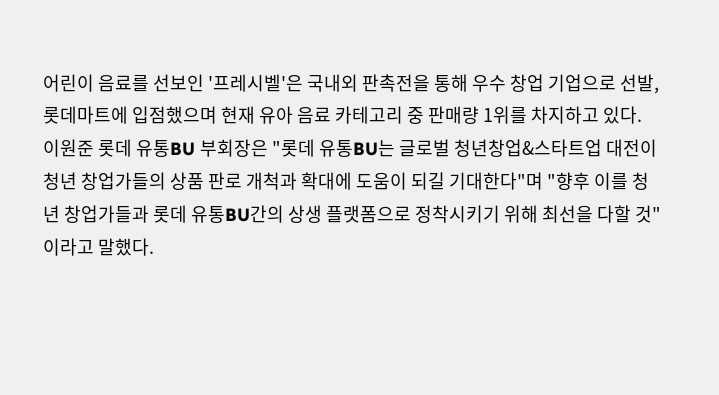어린이 음료를 선보인 '프레시벨'은 국내외 판촉전을 통해 우수 창업 기업으로 선발, 롯데마트에 입점했으며 현재 유아 음료 카테고리 중 판매량 1위를 차지하고 있다. 이원준 롯데 유통BU 부회장은 "롯데 유통BU는 글로벌 청년창업&스타트업 대전이 청년 창업가들의 상품 판로 개척과 확대에 도움이 되길 기대한다"며 "향후 이를 청년 창업가들과 롯데 유통BU간의 상생 플랫폼으로 정착시키기 위해 최선을 다할 것"이라고 말했다.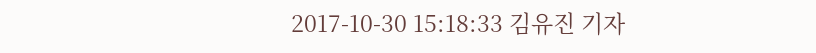2017-10-30 15:18:33 김유진 기자